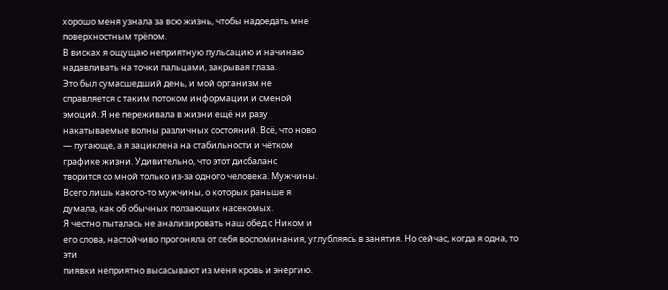хорошо меня узнала за всю жизнь, чтобы надоедать мне
поверхностным трёпом.
В висках я ощущаю неприятную пульсацию и начинаю
надавливать на точки пальцами, закрывая глаза.
Это был сумасшедший день, и мой организм не
справляется с таким потоком информации и сменой
эмоций. Я не переживала в жизни ещё ни разу
накатываемые волны различных состояний. Всё, что ново
— пугающе, а я зациклена на стабильности и чётком
графике жизни. Удивительно, что этот дисбаланс
творится со мной только из-за одного человека. Мужчины.
Всего лишь какого-то мужчины, о которых раньше я
думала, как об обычных ползающих насекомых.
Я честно пыталась не анализировать наш обед с Ником и
его слова, настойчиво прогоняла от себя воспоминания, углубляясь в занятия. Но сейчас, когда я одна, то эти
пиявки неприятно высасывают из меня кровь и энергию.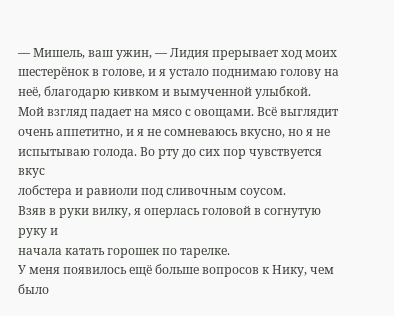— Мишель, ваш ужин, — Лидия прерывает ход моих
шестерёнок в голове, и я устало поднимаю голову на неё, благодарю кивком и вымученной улыбкой.
Мой взгляд падает на мясо с овощами. Всё выглядит
очень аппетитно, и я не сомневаюсь вкусно, но я не
испытываю голода. Во рту до сих пор чувствуется вкус
лобстера и равиоли под сливочным соусом.
Взяв в руки вилку, я оперлась головой в согнутую руку и
начала катать горошек по тарелке.
У меня появилось ещё больше вопросов к Нику, чем было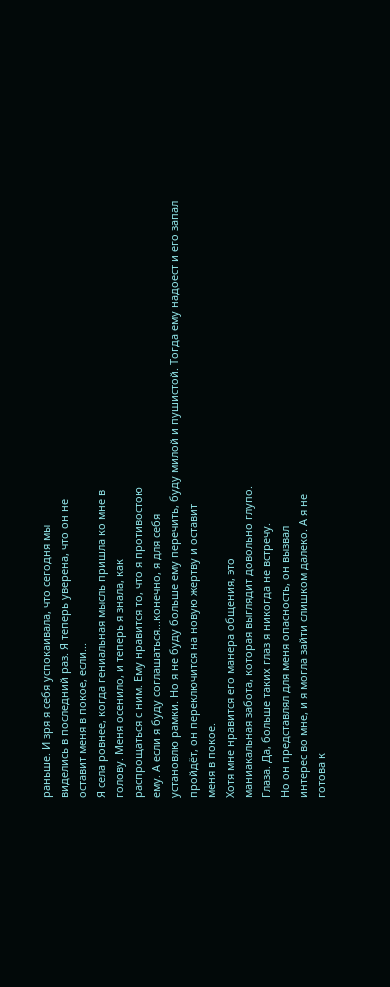раньше. И зря я себя успокаивала, что сегодня мы
виделись в последний раз. Я теперь уверена, что он не
оставит меня в покое, если...
Я села ровнее, когда гениальная мысль пришла ко мне в
голову. Меня осенило, и теперь я знала, как
распрощаться с ним. Ему нравится то, что я противостою
ему. А если я буду соглашаться...конечно, я для себя
установлю рамки. Но я не буду больше ему перечить, буду милой и пушистой. Тогда ему надоест и его запал
пройдёт, он переключится на новую жертву и оставит
меня в покое.
Хотя мне нравится его манера общения, это
маниакальная забота, которая выглядит довольно глупо.
Глаза. Да, больше таких глаз я никогда не встречу.
Но он представлял для меня опасность, он вызвал
интерес во мне, и я могла зайти слишком далеко. А я не
готова к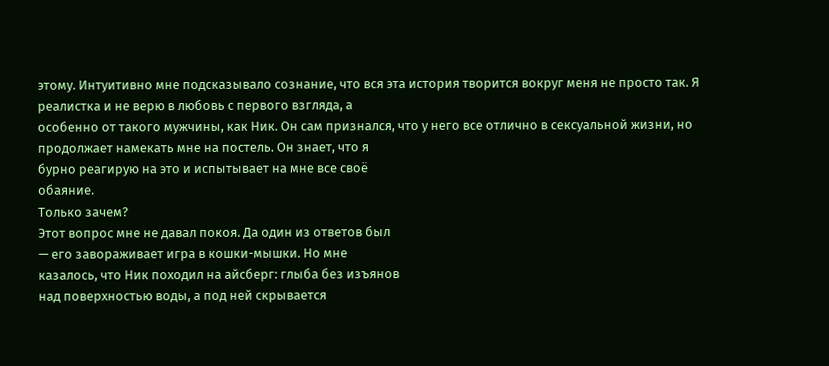этому. Интуитивно мне подсказывало сознание, что вся эта история творится вокруг меня не просто так. Я
реалистка и не верю в любовь с первого взгляда, а
особенно от такого мужчины, как Ник. Он сам признался, что у него все отлично в сексуальной жизни, но
продолжает намекать мне на постель. Он знает, что я
бурно реагирую на это и испытывает на мне все своё
обаяние.
Только зачем?
Этот вопрос мне не давал покоя. Да один из ответов был
— его завораживает игра в кошки-мышки. Но мне
казалось, что Ник походил на айсберг: глыба без изъянов
над поверхностью воды, а под ней скрывается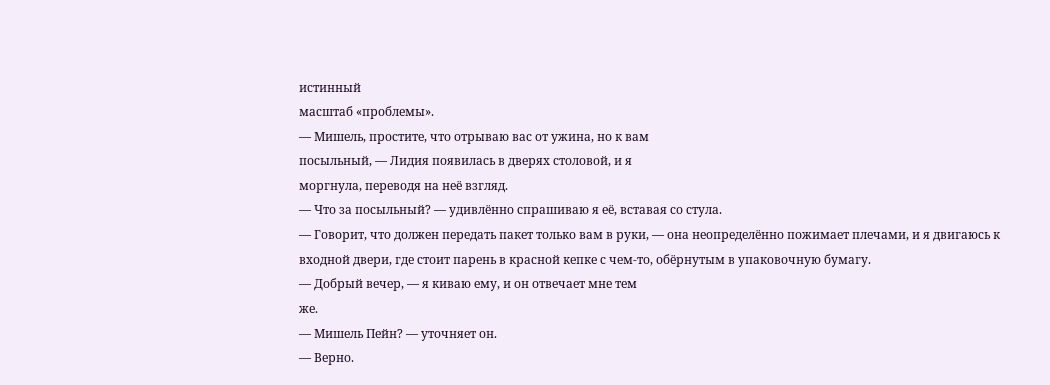истинный
масштаб «проблемы».
— Мишель, простите, что отрываю вас от ужина, но к вам
посыльный, — Лидия появилась в дверях столовой, и я
моргнула, переводя на неё взгляд.
— Что за посыльный? — удивлённо спрашиваю я её, вставая со стула.
— Говорит, что должен передать пакет только вам в руки, — она неопределённо пожимает плечами, и я двигаюсь к
входной двери, где стоит парень в красной кепке с чем-то, обёрнутым в упаковочную бумагу.
— Добрый вечер, — я киваю ему, и он отвечает мне тем
же.
— Мишель Пейн? — уточняет он.
— Верно.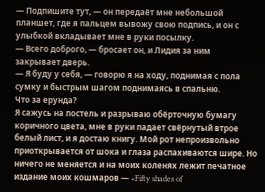— Подпишите тут, — он передаёт мне небольшой
планшет, где я пальцем вывожу свою подпись, и он с
улыбкой вкладывает мне в руки посылку.
— Всего доброго, — бросает он, и Лидия за ним
закрывает дверь.
— Я буду у себя, — говорю я на ходу, поднимая с пола
сумку и быстрым шагом поднимаясь в спальню.
Что за ерунда?
Я сажусь на постель и разрываю обёрточную бумагу
коричного цвета, мне в руки падает свёрнутый втрое
белый лист, и я достаю книгу. Мой рот непроизвольно
приоткрывается от шока и глаза распахиваются шире. Но
ничего не меняется и на моих коленях лежит печатное
издание моих кошмаров — «Fifty shades of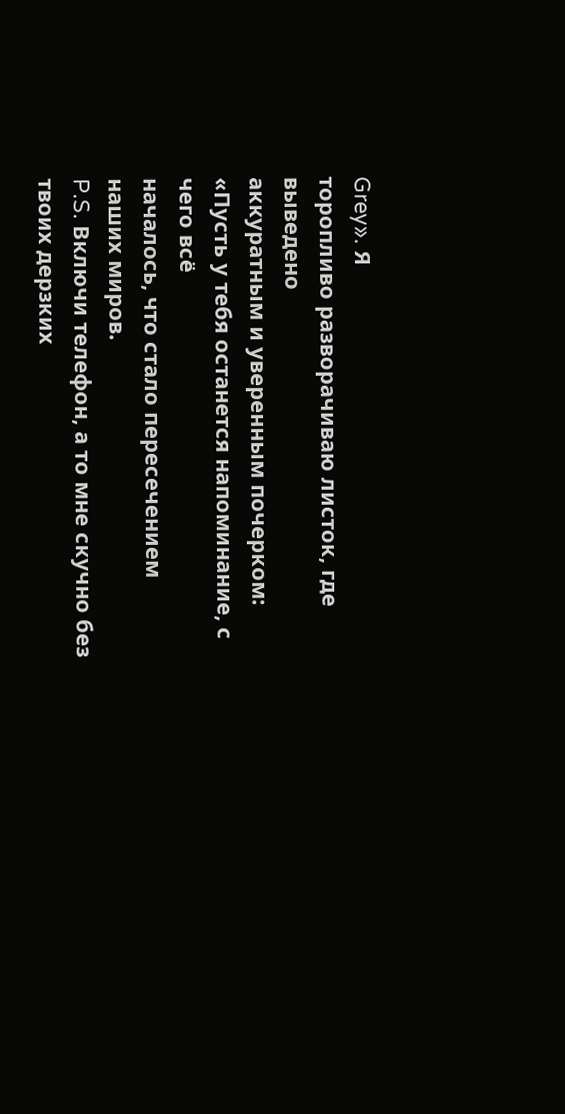Grey». Я
торопливо разворачиваю листок, где выведено
аккуратным и уверенным почерком:
«Пусть у тебя останется напоминание, с чего всё
началось, что стало пересечением наших миров.
P.S. Включи телефон, а то мне скучно без твоих дерзких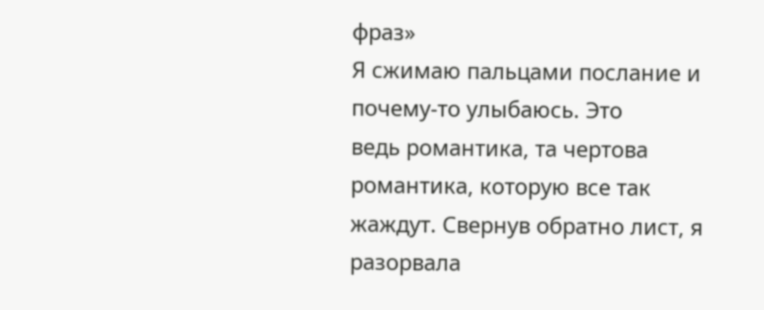фраз»
Я сжимаю пальцами послание и почему-то улыбаюсь. Это
ведь романтика, та чертова романтика, которую все так
жаждут. Свернув обратно лист, я разорвала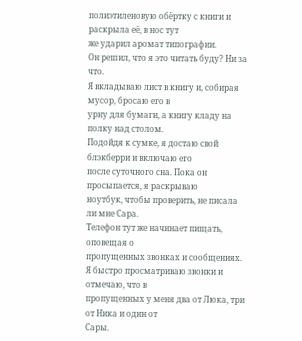полиэтиленовую обёртку с книги и раскрыла её, в нос тут
же ударил аромат типографии.
Он решил, что я это читать буду? Ни за что.
Я вкладываю лист в книгу и, собирая мусор, бросаю его в
урну для бумаги, а книгу кладу на полку над столом.
Подойдя к сумке, я достаю свой блэкберри и включаю его
после суточного сна. Пока он просыпается, я раскрываю
ноутбук, чтобы проверить, не писала ли мне Сара.
Телефон тут же начинает пищать, оповещая о
пропущенных звонках и сообщениях.
Я быстро просматриваю звонки и отмечаю, что в
пропущенных у меня два от Люка, три от Ника и один от
Сары.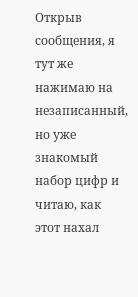Открыв сообщения, я тут же нажимаю на
незаписанный, но уже знакомый набор цифр и читаю, как
этот нахал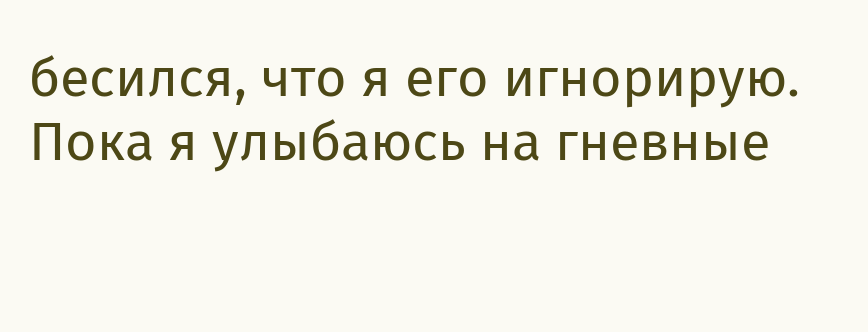бесился, что я его игнорирую.
Пока я улыбаюсь на гневные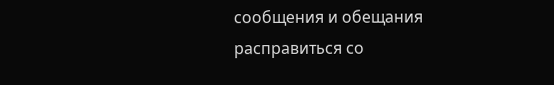сообщения и обещания
расправиться со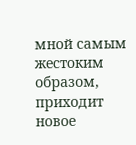мной самым жестоким образом, приходит новое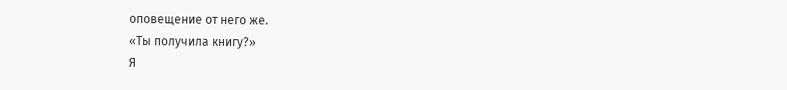оповещение от него же.
«Ты получила книгу?»
Я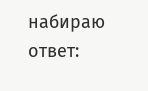набираю ответ: